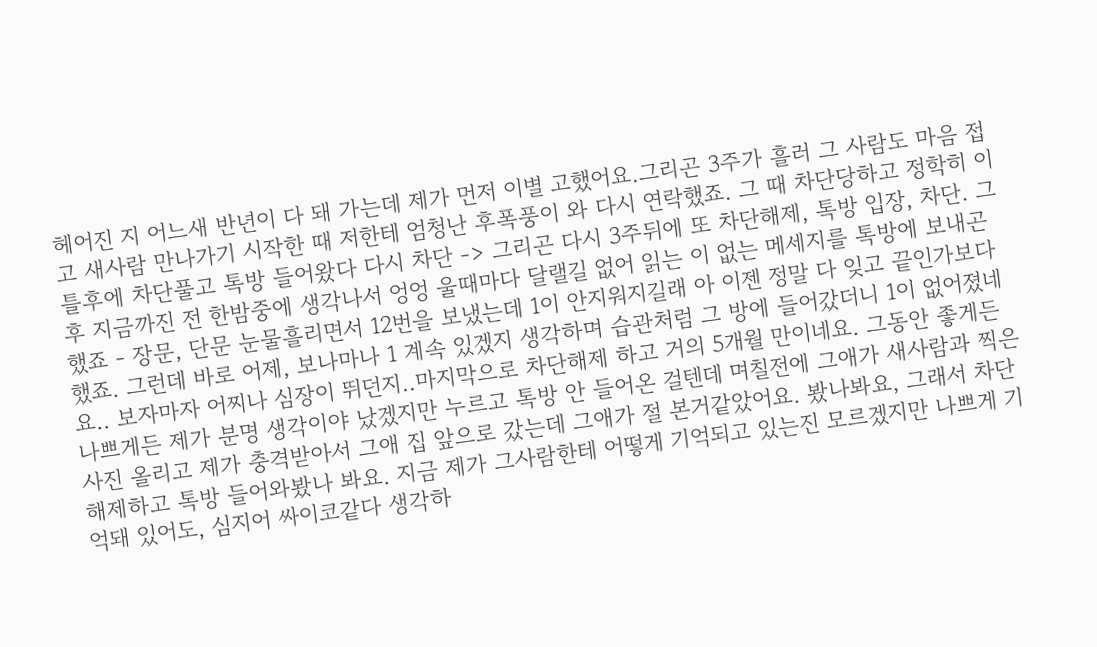헤어진 지 어느새 반년이 다 돼 가는데 제가 먼저 이별 고했어요.그리곤 3주가 흘러 그 사람도 마음 접고 새사람 만나가기 시작한 때 저한테 엄청난 후폭풍이 와 다시 연락했죠. 그 때 차단당하고 정학히 이틀후에 차단풀고 톡방 들어왔다 다시 차단 -> 그리곤 다시 3주뒤에 또 차단해제, 톡방 입장, 차단. 그 후 지금까진 전 한밤중에 생각나서 엉엉 울때마다 달랠길 없어 읽는 이 없는 메세지를 톡방에 보내곤 했죠 - 장문, 단문 눈물흘리면서 12번을 보냈는데 1이 안지워지길래 아 이젠 정말 다 잊고 끝인가보다 했죠. 그런데 바로 어제, 보나마나 1 계속 있겠지 생각하며 습관처럼 그 방에 들어갔더니 1이 없어졌네요.. 보자마자 어찌나 심장이 뛰던지..마지막으로 차단해제 하고 거의 5개월 만이네요. 그동안 좋게든 나쁘게든 제가 분명 생각이야 났겠지만 누르고 톡방 안 들어온 걸텐데 며칠전에 그애가 새사람과 찍은 사진 올리고 제가 충격받아서 그애 집 앞으로 갔는데 그애가 절 본거같았어요. 봤나봐요, 그래서 차단해제하고 톡방 들어와봤나 봐요. 지금 제가 그사람한테 어떻게 기억되고 있는진 모르겠지만 나쁘게 기억돼 있어도, 심지어 싸이코같다 생각하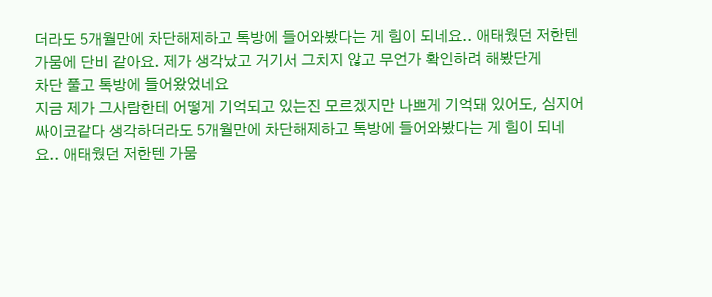더라도 5개월만에 차단해제하고 톡방에 들어와봤다는 게 힘이 되네요.. 애태웠던 저한텐 가뭄에 단비 같아요. 제가 생각났고 거기서 그치지 않고 무언가 확인하려 해봤단게
차단 풀고 톡방에 들어왔었네요
지금 제가 그사람한테 어떻게 기억되고 있는진 모르겠지만 나쁘게 기억돼 있어도, 심지어 싸이코같다 생각하더라도 5개월만에 차단해제하고 톡방에 들어와봤다는 게 힘이 되네요.. 애태웠던 저한텐 가뭄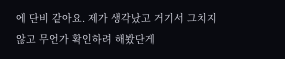에 단비 같아요. 제가 생각났고 거기서 그치지 않고 무언가 확인하려 해봤단게